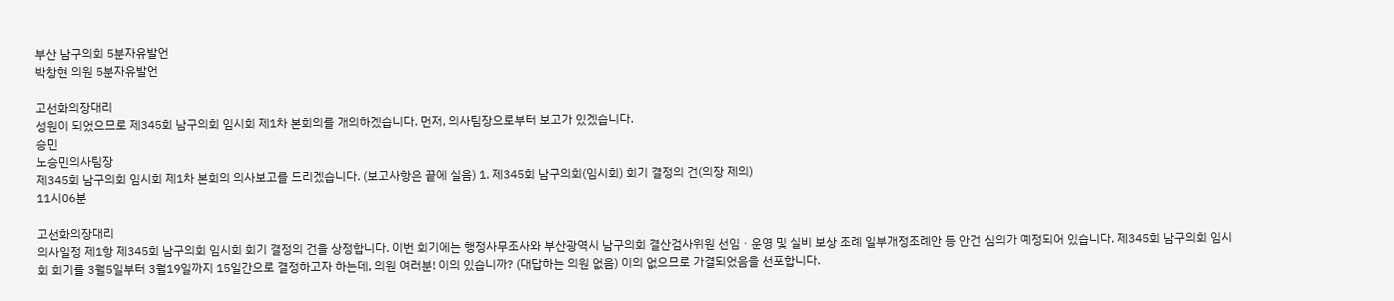부산 남구의회 5분자유발언
박창현 의원 5분자유발언

고선화의장대리
성원이 되었으므로 제345회 남구의회 임시회 제1차 본회의를 개의하겠습니다. 먼저, 의사팀장으로부터 보고가 있겠습니다.
승민
노승민의사팀장
제345회 남구의회 임시회 제1차 본회의 의사보고를 드리겠습니다. (보고사항은 끝에 실음) 1. 제345회 남구의회(임시회) 회기 결정의 건(의장 제의)
11시06분

고선화의장대리
의사일정 제1항 제345회 남구의회 임시회 회기 결정의 건을 상정합니다. 이번 회기에는 행정사무조사와 부산광역시 남구의회 결산검사위원 선임ㆍ운영 및 실비 보상 조례 일부개정조례안 등 안건 심의가 예정되어 있습니다. 제345회 남구의회 임시회 회기를 3월5일부터 3월19일까지 15일간으로 결정하고자 하는데, 의원 여러분! 이의 있습니까? (대답하는 의원 없음) 이의 없으므로 가결되었음을 선포합니다.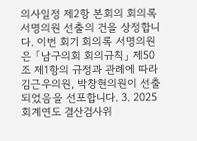의사일정 제2항 본회의 회의록 서명의원 선출의 건을 상정합니다. 이번 회기 회의록 서명의원은 「남구의회 회의규칙」 제50조 제1항의 규정과 관례에 따라 김근우의원, 박창현의원이 선출되었음을 선포합니다. 3. 2025회계연도 결산검사위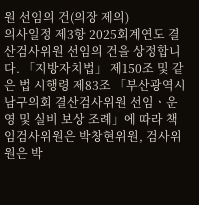원 선임의 건(의장 제의)
의사일정 제3항 2025회계연도 결산검사위원 선임의 건을 상정합니다. 「지방자치법」 제150조 및 같은 법 시행령 제83조 「부산광역시 남구의회 결산검사위원 선임ㆍ운영 및 실비 보상 조례」에 따라 책임검사위원은 박창현위원, 검사위원은 박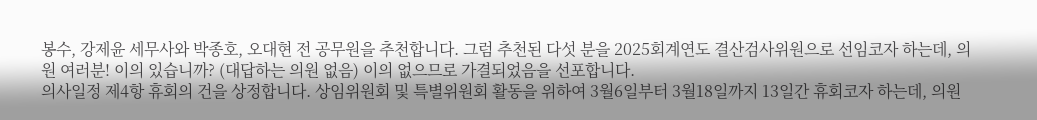봉수, 강제윤 세무사와 박종호, 오대현 전 공무원을 추천합니다. 그럼 추천된 다섯 분을 2025회계연도 결산검사위원으로 선임코자 하는데, 의원 여러분! 이의 있습니까? (대답하는 의원 없음) 이의 없으므로 가결되었음을 선포합니다.
의사일정 제4항 휴회의 건을 상정합니다. 상임위원회 및 특별위원회 활동을 위하여 3월6일부터 3월18일까지 13일간 휴회코자 하는데, 의원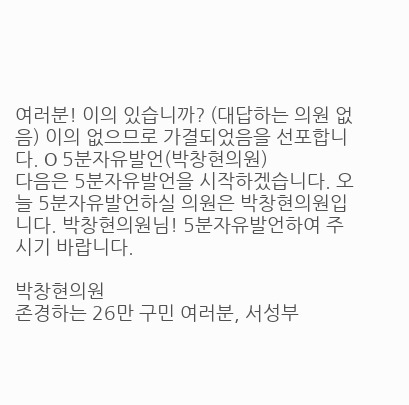여러분! 이의 있습니까? (대답하는 의원 없음) 이의 없으므로 가결되었음을 선포합니다. O 5분자유발언(박창현의원)
다음은 5분자유발언을 시작하겠습니다. 오늘 5분자유발언하실 의원은 박창현의원입니다. 박창현의원님! 5분자유발언하여 주시기 바랍니다.

박창현의원
존경하는 26만 구민 여러분, 서성부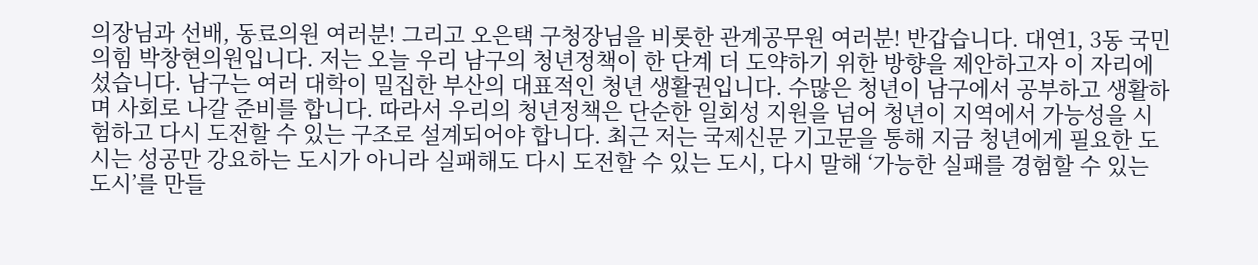의장님과 선배, 동료의원 여러분! 그리고 오은택 구청장님을 비롯한 관계공무원 여러분! 반갑습니다. 대연1, 3동 국민의힘 박창현의원입니다. 저는 오늘 우리 남구의 청년정책이 한 단계 더 도약하기 위한 방향을 제안하고자 이 자리에 섰습니다. 남구는 여러 대학이 밀집한 부산의 대표적인 청년 생활권입니다. 수많은 청년이 남구에서 공부하고 생활하며 사회로 나갈 준비를 합니다. 따라서 우리의 청년정책은 단순한 일회성 지원을 넘어 청년이 지역에서 가능성을 시험하고 다시 도전할 수 있는 구조로 설계되어야 합니다. 최근 저는 국제신문 기고문을 통해 지금 청년에게 필요한 도시는 성공만 강요하는 도시가 아니라 실패해도 다시 도전할 수 있는 도시, 다시 말해 ‘가능한 실패를 경험할 수 있는 도시’를 만들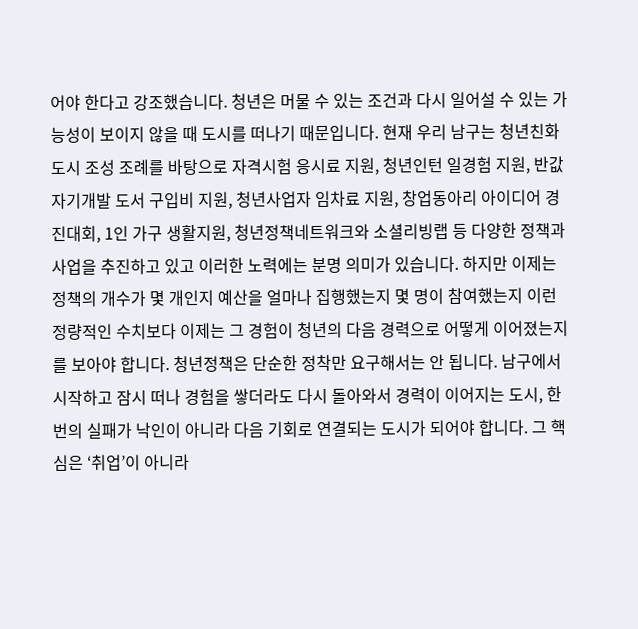어야 한다고 강조했습니다. 청년은 머물 수 있는 조건과 다시 일어설 수 있는 가능성이 보이지 않을 때 도시를 떠나기 때문입니다. 현재 우리 남구는 청년친화도시 조성 조례를 바탕으로 자격시험 응시료 지원, 청년인턴 일경험 지원, 반값 자기개발 도서 구입비 지원, 청년사업자 임차료 지원, 창업동아리 아이디어 경진대회, 1인 가구 생활지원, 청년정책네트워크와 소셜리빙랩 등 다양한 정책과 사업을 추진하고 있고 이러한 노력에는 분명 의미가 있습니다. 하지만 이제는 정책의 개수가 몇 개인지 예산을 얼마나 집행했는지 몇 명이 참여했는지 이런 정량적인 수치보다 이제는 그 경험이 청년의 다음 경력으로 어떻게 이어졌는지를 보아야 합니다. 청년정책은 단순한 정착만 요구해서는 안 됩니다. 남구에서 시작하고 잠시 떠나 경험을 쌓더라도 다시 돌아와서 경력이 이어지는 도시, 한 번의 실패가 낙인이 아니라 다음 기회로 연결되는 도시가 되어야 합니다. 그 핵심은 ‘취업’이 아니라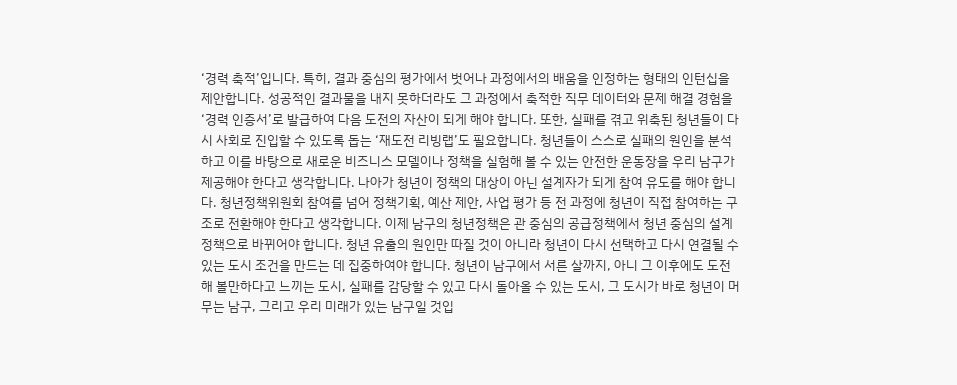‘경력 축적’입니다. 특히, 결과 중심의 평가에서 벗어나 과정에서의 배움을 인정하는 형태의 인턴십을 제안합니다. 성공적인 결과물을 내지 못하더라도 그 과정에서 축적한 직무 데이터와 문제 해결 경험을 ‘경력 인증서’로 발급하여 다음 도전의 자산이 되게 해야 합니다. 또한, 실패를 겪고 위축된 청년들이 다시 사회로 진입할 수 있도록 돕는 ‘재도전 리빙랩’도 필요합니다. 청년들이 스스로 실패의 원인을 분석하고 이를 바탕으로 새로운 비즈니스 모델이나 정책을 실험해 볼 수 있는 안전한 운동장을 우리 남구가 제공해야 한다고 생각합니다. 나아가 청년이 정책의 대상이 아닌 설계자가 되게 참여 유도를 해야 합니다. 청년정책위원회 참여를 넘어 정책기획, 예산 제안, 사업 평가 등 전 과정에 청년이 직접 참여하는 구조로 전환해야 한다고 생각합니다. 이제 남구의 청년정책은 관 중심의 공급정책에서 청년 중심의 설계정책으로 바뀌어야 합니다. 청년 유출의 원인만 따질 것이 아니라 청년이 다시 선택하고 다시 연결될 수 있는 도시 조건을 만드는 데 집중하여야 합니다. 청년이 남구에서 서른 살까지, 아니 그 이후에도 도전해 볼만하다고 느끼는 도시, 실패를 감당할 수 있고 다시 돌아올 수 있는 도시, 그 도시가 바로 청년이 머무는 남구, 그리고 우리 미래가 있는 남구일 것입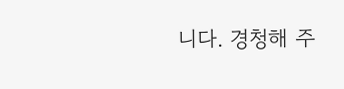니다. 경청해 주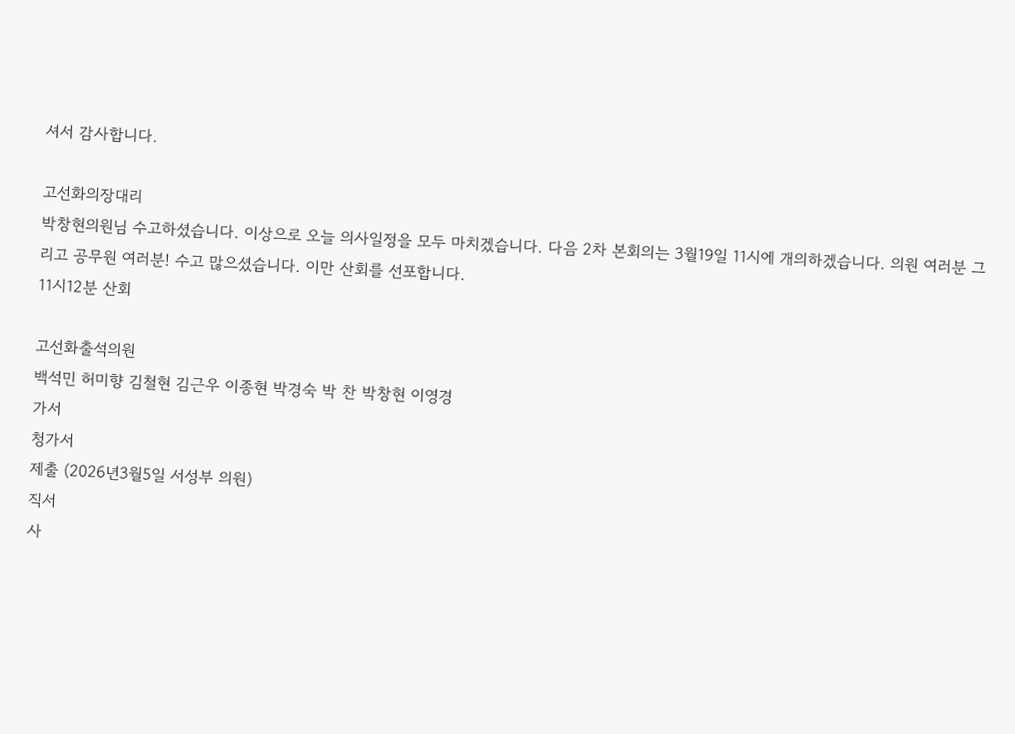셔서 감사합니다.

고선화의장대리
박창현의원님 수고하셨습니다. 이상으로 오늘 의사일정을 모두 마치겠습니다. 다음 2차 본회의는 3월19일 11시에 개의하겠습니다. 의원 여러분 그리고 공무원 여러분! 수고 많으셨습니다. 이만 산회를 선포합니다.
11시12분 산회

고선화출석의원
백석민 허미향 김철현 김근우 이종현 박경숙 박 찬 박창현 이영경
가서
청가서
제출 (2026년3월5일 서성부 의원)
직서
사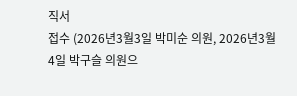직서
접수 (2026년3월3일 박미순 의원, 2026년3월4일 박구슬 의원으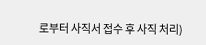로부터 사직서 접수 후 사직 처리)